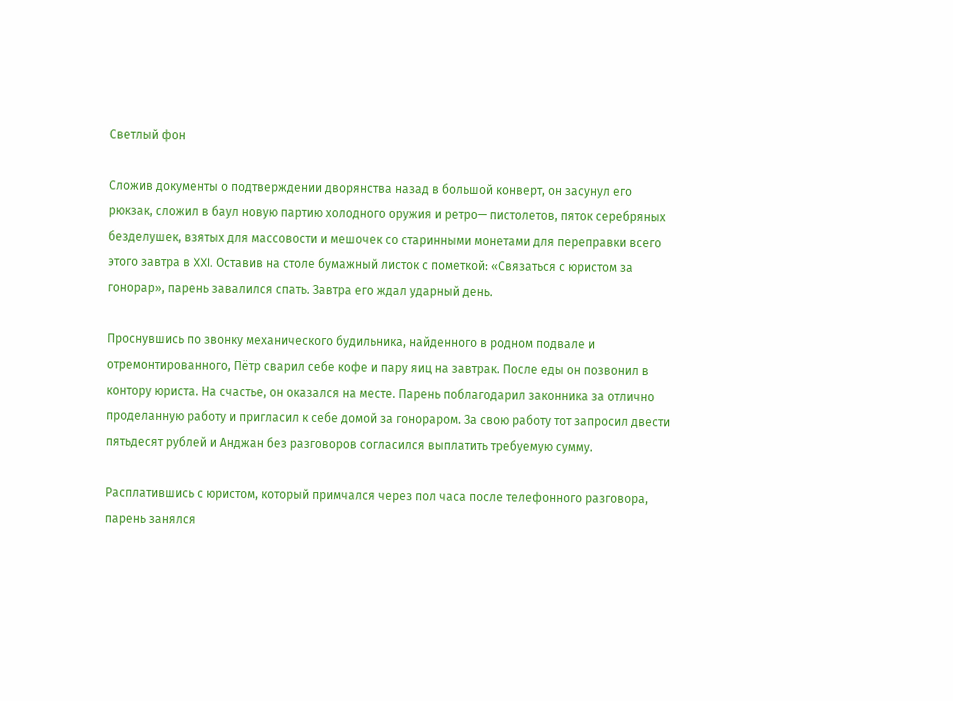Светлый фон

Сложив документы о подтверждении дворянства назад в большой конверт, он засунул его рюкзак, сложил в баул новую партию холодного оружия и ретро— пистолетов, пяток серебряных безделушек, взятых для массовости и мешочек со старинными монетами для переправки всего этого завтра в XXI. Оставив на столе бумажный листок с пометкой: «Связаться с юристом за гонорар», парень завалился спать. Завтра его ждал ударный день.

Проснувшись по звонку механического будильника, найденного в родном подвале и отремонтированного, Пётр сварил себе кофе и пару яиц на завтрак. После еды он позвонил в контору юриста. На счастье, он оказался на месте. Парень поблагодарил законника за отлично проделанную работу и пригласил к себе домой за гонораром. За свою работу тот запросил двести пятьдесят рублей и Анджан без разговоров согласился выплатить требуемую сумму.

Расплатившись с юристом, который примчался через пол часа после телефонного разговора, парень занялся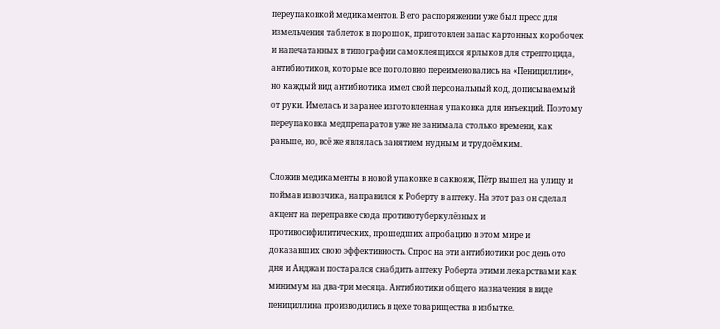переупаковкой медикаментов. В его распоряжении уже был пресс для измельчения таблеток в порошок, приготовлен запас картонных коробочек и напечатанных в типографии самоклеящихся ярлыков для стрептоцида, антибиотиков, которые все поголовно переименовались на «Пенициллин», но каждый вид антибиотика имел свой персональный код, дописываемый от руки. Имелась и заранее изготовленная упаковка для инъекций. Поэтому переупаковка медпрепаратов уже не занимала столько времени, как раньше, но, всё же являлась занятием нудным и трудоёмким.

Сложив медикаменты в новой упаковке в саквояж, Пётр вышел на улицу и поймав извозчика, направился к Роберту в аптеку. На этот раз он сделал акцент на переправке сюда противотуберкулёзных и противосифилитических, прошедших апробацию в этом мире и доказавших свою эффективность. Спрос на эти антибиотики рос день ото дня и Анджан постарался снабдить аптеку Роберта этими лекарствами как минимум на два-три месяца. Антибиотики общего назначения в виде пенициллина производились в цехе товарищества в избытке.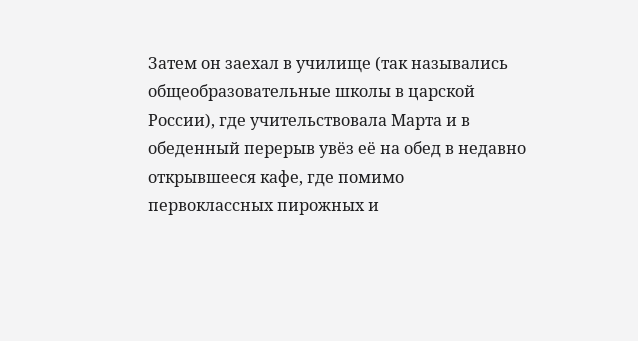Затем он заехал в училище (так назывались общеобразовательные школы в царской России), где учительствовала Марта и в обеденный перерыв увёз её на обед в недавно открывшееся кафе, где помимо первоклассных пирожных и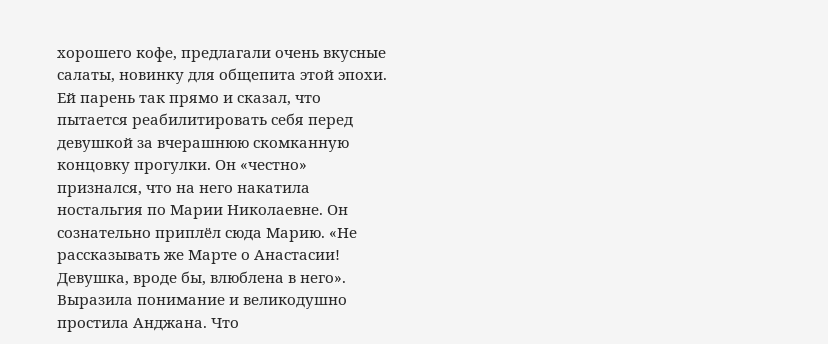хорошего кофе, предлагали очень вкусные салаты, новинку для общепита этой эпохи. Ей парень так прямо и сказал, что пытается реабилитировать себя перед девушкой за вчерашнюю скомканную концовку прогулки. Он «честно» признался, что на него накатила ностальгия по Марии Николаевне. Он сознательно приплёл сюда Марию. «Не рассказывать же Марте о Анастасии! Девушка, вроде бы, влюблена в него». Выразила понимание и великодушно простила Анджана. Что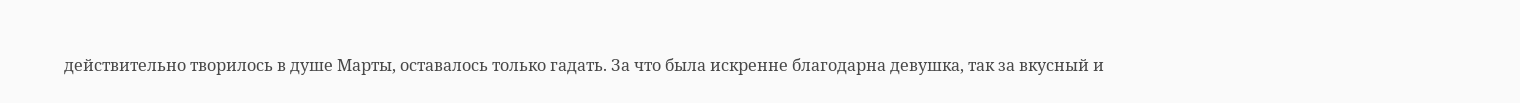действительно творилось в душе Марты, оставалось только гадать. За что была искренне благодарна девушка, так за вкусный и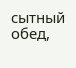сытный обед,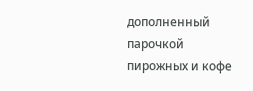дополненный парочкой пирожных и кофе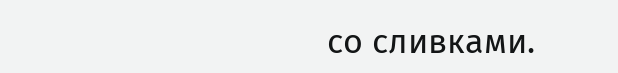со сливками.